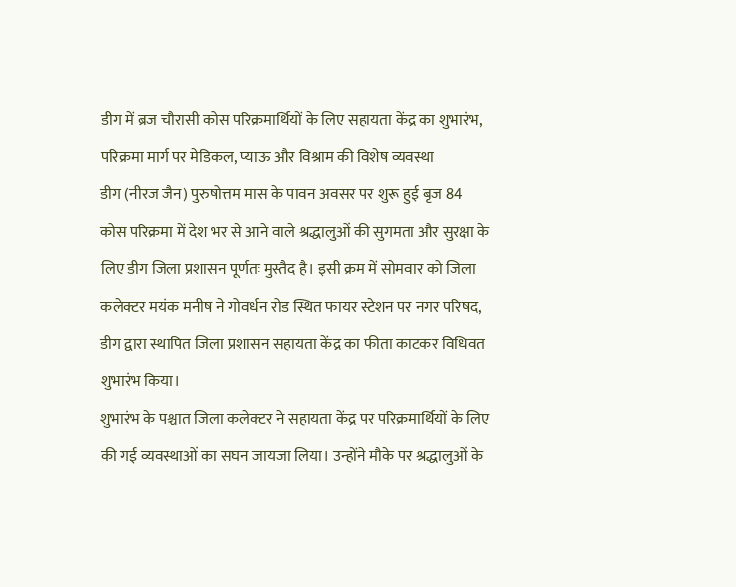डीग में ब्रज चौरासी कोस परिक्रमार्थियों के लिए सहायता केंद्र का शुभारंभ, परिक्रमा मार्ग पर मेडिकल, प्याऊ और विश्राम की विशेष व्यवस्था
डीग (नीरज जैन) पुरुषोत्तम मास के पावन अवसर पर शुरू हुई बृज 84 कोस परिक्रमा में देश भर से आने वाले श्रद्धालुओं की सुगमता और सुरक्षा के लिए डीग जिला प्रशासन पूर्णतः मुस्तैद है। इसी क्रम में सोमवार को जिला कलेक्टर मयंक मनीष ने गोवर्धन रोड स्थित फायर स्टेशन पर नगर परिषद, डीग द्वारा स्थापित जिला प्रशासन सहायता केंद्र का फीता काटकर विधिवत शुभारंभ किया।
शुभारंभ के पश्चात जिला कलेक्टर ने सहायता केंद्र पर परिक्रमार्थियों के लिए की गई व्यवस्थाओं का सघन जायजा लिया। उन्होंने मौके पर श्रद्धालुओं के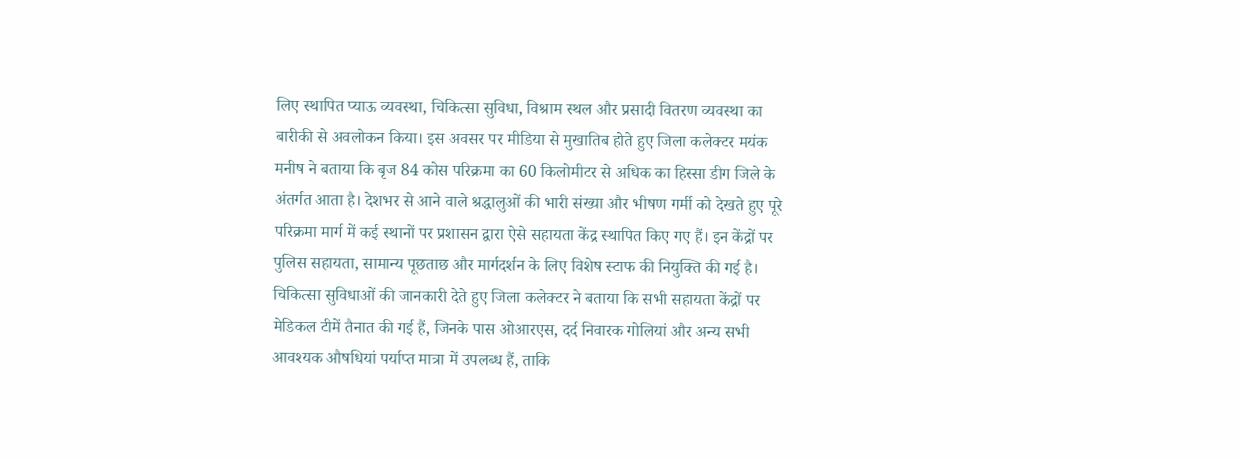लिए स्थापित प्याऊ व्यवस्था, चिकित्सा सुविधा, विश्राम स्थल और प्रसादी वितरण व्यवस्था का बारीकी से अवलोकन किया। इस अवसर पर मीडिया से मुखातिब होते हुए जिला कलेक्टर मयंक मनीष ने बताया कि बृज 84 कोस परिक्रमा का 60 किलोमीटर से अधिक का हिस्सा डीग जिले के अंतर्गत आता है। देशभर से आने वाले श्रद्धालुओं की भारी संख्या और भीषण गर्मी को देखते हुए पूरे परिक्रमा मार्ग में कई स्थानों पर प्रशासन द्वारा ऐसे सहायता केंद्र स्थापित किए गए हैं। इन केंद्रों पर पुलिस सहायता, सामान्य पूछताछ और मार्गदर्शन के लिए विशेष स्टाफ की नियुक्ति की गई है।
चिकित्सा सुविधाओं की जानकारी देते हुए जिला कलेक्टर ने बताया कि सभी सहायता केंद्रों पर मेडिकल टीमें तैनात की गई हैं, जिनके पास ओआरएस, दर्द निवारक गोलियां और अन्य सभी आवश्यक औषधियां पर्याप्त मात्रा में उपलब्ध हैं, ताकि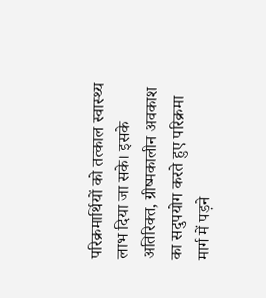परिक्रमार्थियों को तत्काल स्वास्थ्य लाभ दिया जा सके। इसके अतिरिक्त, ग्रीष्मकालीन अवकाश का सदुपयोग करते हुए परिक्रमा मार्ग में पड़ने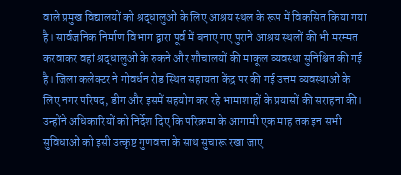वाले प्रमुख विद्यालयों को श्रद्धालुओं के लिए आश्रय स्थल के रूप में विकसित किया गया है। सार्वजनिक निर्माण विभाग द्वारा पूर्व में बनाए गए पुराने आश्रय स्थलों की भी मरम्मत करवाकर वहां श्रद्धालुओं के रुकने और शौचालयों की माकूल व्यवस्था सुनिश्चित की गई है। जिला कलेक्टर ने गोवर्धन रोड स्थित सहायता केंद्र पर की गई उत्तम व्यवस्थाओं के लिए नगर परिषद, डीग और इसमें सहयोग कर रहे भामाशाहों के प्रयासों की सराहना की। उन्होंने अधिकारियों को निर्देश दिए कि परिक्रमा के आगामी एक माह तक इन सभी सुविधाओं को इसी उत्कृष्ट गुणवत्ता के साथ सुचारू रखा जाए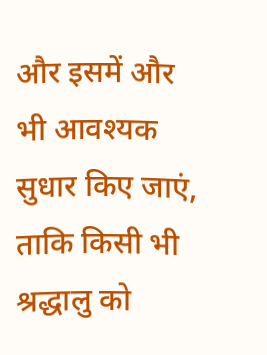और इसमें और भी आवश्यक सुधार किए जाएं, ताकि किसी भी श्रद्धालु को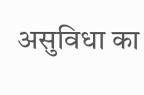असुविधा का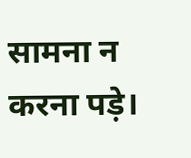सामना न करना पड़े।